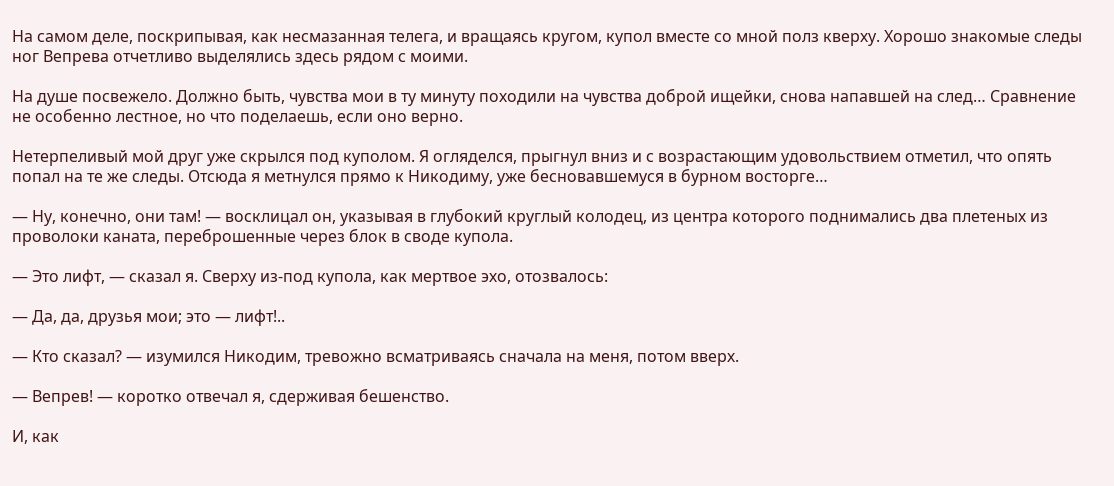На самом деле, поскрипывая, как несмазанная телега, и вращаясь кругом, купол вместе со мной полз кверху. Хорошо знакомые следы ног Вепрева отчетливо выделялись здесь рядом с моими.

На душе посвежело. Должно быть, чувства мои в ту минуту походили на чувства доброй ищейки, снова напавшей на след… Сравнение не особенно лестное, но что поделаешь, если оно верно.

Нетерпеливый мой друг уже скрылся под куполом. Я огляделся, прыгнул вниз и с возрастающим удовольствием отметил, что опять попал на те же следы. Отсюда я метнулся прямо к Никодиму, уже бесновавшемуся в бурном восторге…

— Ну, конечно, они там! — восклицал он, указывая в глубокий круглый колодец, из центра которого поднимались два плетеных из проволоки каната, переброшенные через блок в своде купола.

— Это лифт, — сказал я. Сверху из-под купола, как мертвое эхо, отозвалось:

— Да, да, друзья мои; это — лифт!..

— Кто сказал? — изумился Никодим, тревожно всматриваясь сначала на меня, потом вверх.

— Вепрев! — коротко отвечал я, сдерживая бешенство.

И, как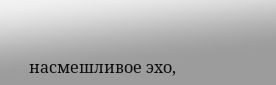насмешливое эхо,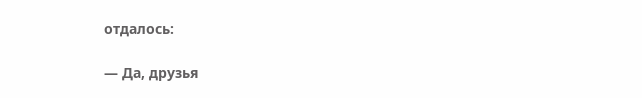отдалось:

— Да, друзья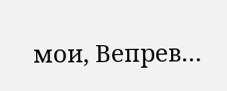мои, Вепрев…